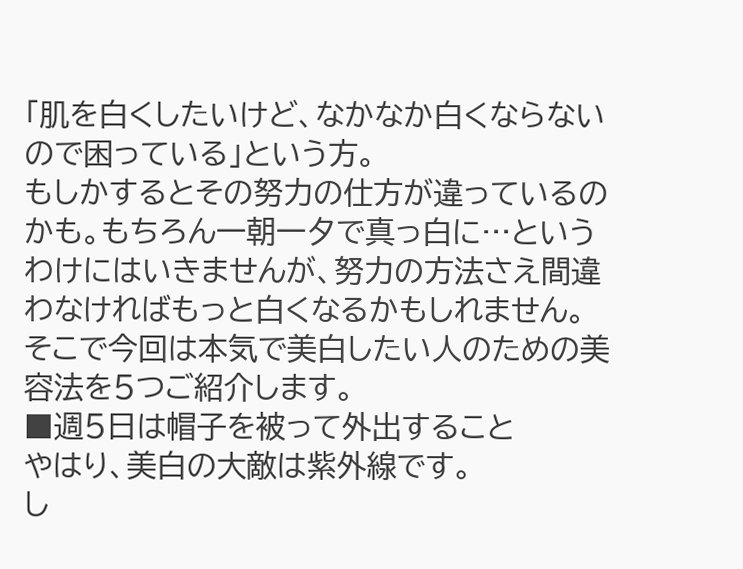「肌を白くしたいけど、なかなか白くならないので困っている」という方。
もしかするとその努力の仕方が違っているのかも。もちろん一朝一夕で真っ白に…というわけにはいきませんが、努力の方法さえ間違わなければもっと白くなるかもしれません。
そこで今回は本気で美白したい人のための美容法を5つご紹介します。
■週5日は帽子を被って外出すること
やはり、美白の大敵は紫外線です。
し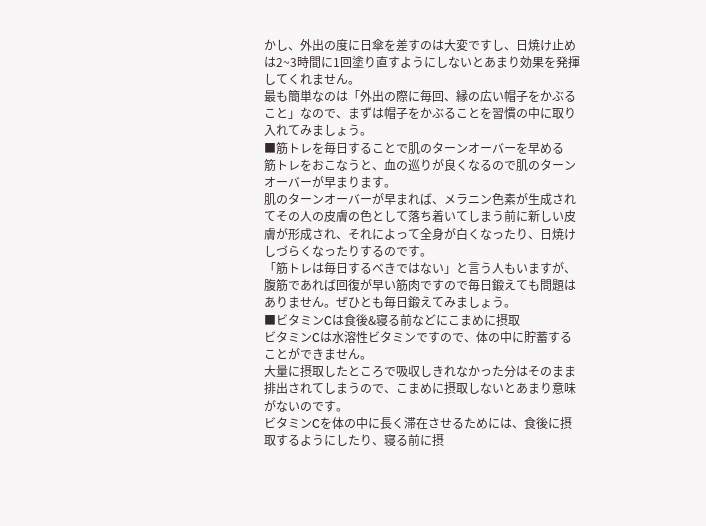かし、外出の度に日傘を差すのは大変ですし、日焼け止めは2~3時間に1回塗り直すようにしないとあまり効果を発揮してくれません。
最も簡単なのは「外出の際に毎回、縁の広い帽子をかぶること」なので、まずは帽子をかぶることを習慣の中に取り入れてみましょう。
■筋トレを毎日することで肌のターンオーバーを早める
筋トレをおこなうと、血の巡りが良くなるので肌のターンオーバーが早まります。
肌のターンオーバーが早まれば、メラニン色素が生成されてその人の皮膚の色として落ち着いてしまう前に新しい皮膚が形成され、それによって全身が白くなったり、日焼けしづらくなったりするのです。
「筋トレは毎日するべきではない」と言う人もいますが、腹筋であれば回復が早い筋肉ですので毎日鍛えても問題はありません。ぜひとも毎日鍛えてみましょう。
■ビタミンCは食後&寝る前などにこまめに摂取
ビタミンCは水溶性ビタミンですので、体の中に貯蓄することができません。
大量に摂取したところで吸収しきれなかった分はそのまま排出されてしまうので、こまめに摂取しないとあまり意味がないのです。
ビタミンCを体の中に長く滞在させるためには、食後に摂取するようにしたり、寝る前に摂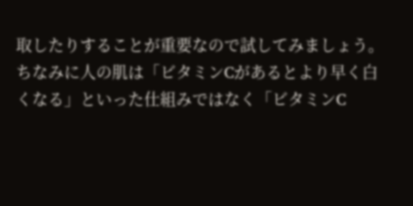取したりすることが重要なので試してみましょう。
ちなみに人の肌は「ビタミンCがあるとより早く白くなる」といった仕組みではなく「ビタミンC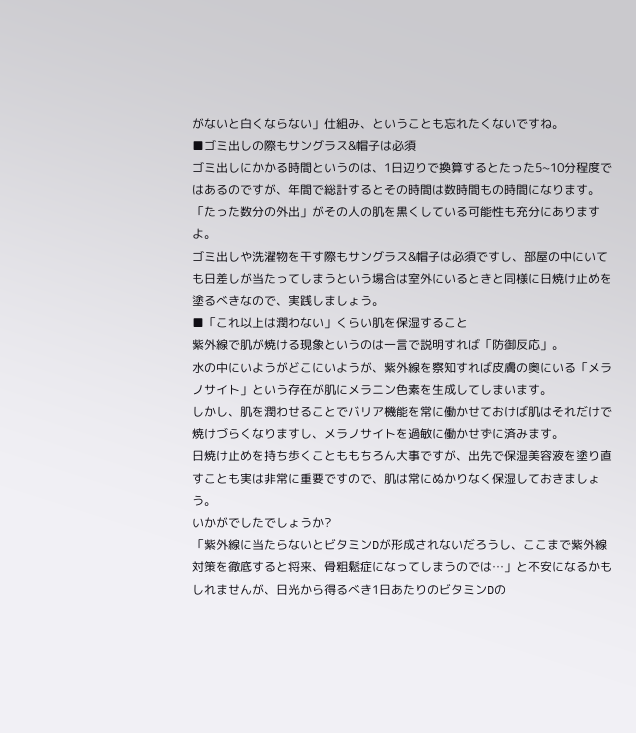がないと白くならない」仕組み、ということも忘れたくないですね。
■ゴミ出しの際もサングラス&帽子は必須
ゴミ出しにかかる時間というのは、1日辺りで換算するとたった5~10分程度ではあるのですが、年間で総計するとその時間は数時間もの時間になります。
「たった数分の外出」がその人の肌を黒くしている可能性も充分にありますよ。
ゴミ出しや洗濯物を干す際もサングラス&帽子は必須ですし、部屋の中にいても日差しが当たってしまうという場合は室外にいるときと同様に日焼け止めを塗るべきなので、実践しましょう。
■「これ以上は潤わない」くらい肌を保湿すること
紫外線で肌が焼ける現象というのは一言で説明すれば「防御反応」。
水の中にいようがどこにいようが、紫外線を察知すれば皮膚の奥にいる「メラノサイト」という存在が肌にメラニン色素を生成してしまいます。
しかし、肌を潤わせることでバリア機能を常に働かせておけば肌はそれだけで焼けづらくなりますし、メラノサイトを過敏に働かせずに済みます。
日焼け止めを持ち歩くことももちろん大事ですが、出先で保湿美容液を塗り直すことも実は非常に重要ですので、肌は常にぬかりなく保湿しておきましょう。
いかがでしたでしょうか?
「紫外線に当たらないとビタミンDが形成されないだろうし、ここまで紫外線対策を徹底すると将来、骨粗鬆症になってしまうのでは…」と不安になるかもしれませんが、日光から得るべき1日あたりのビタミンDの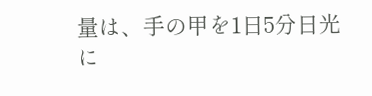量は、手の甲を1日5分日光に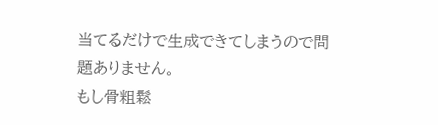当てるだけで生成できてしまうので問題ありません。
もし骨粗鬆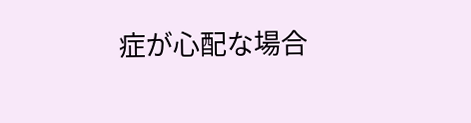症が心配な場合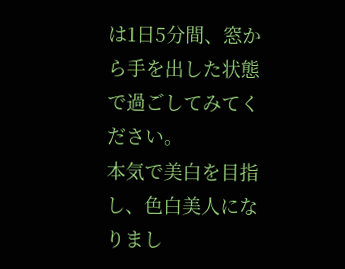は1日5分間、窓から手を出した状態で過ごしてみてください。
本気で美白を目指し、色白美人になりまし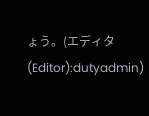ょう。(エディタ(Editor):dutyadmin)